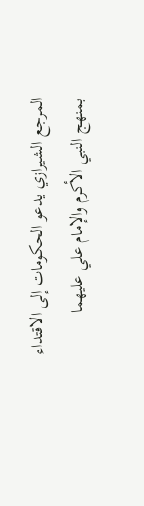المرجع الشيرازي يدعو الحكومات إلى الاقتداء بمنهج النبي الأكرم والإمام علي عليهما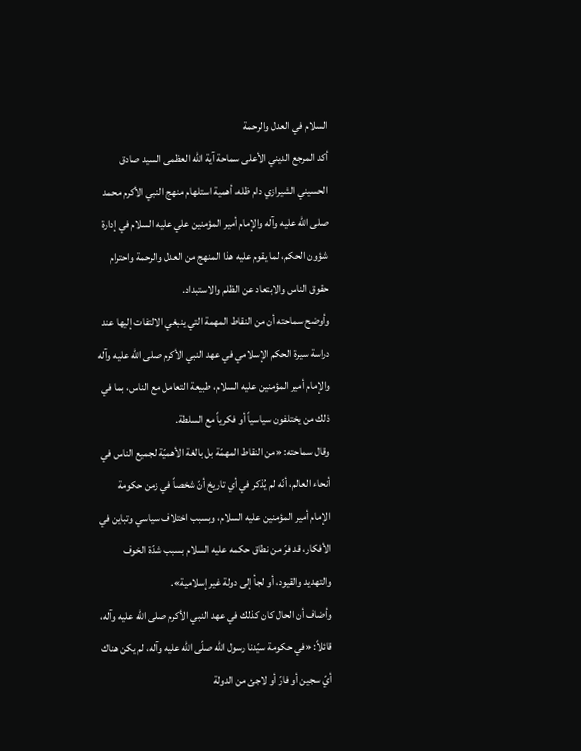السلام في العدل والرحمة
أكد المرجع الديني الأعلى سماحة آية الله العظمى السيد صادق الحسيني الشيرازي دام ظله، أهمية استلهام منهج النبي الأكرم محمد صلى الله عليه وآله والإمام أمير المؤمنين علي عليه السلام في إدارة شؤون الحكم، لما يقوم عليه هذا المنهج من العدل والرحمة واحترام حقوق الناس والابتعاد عن الظلم والاستبداد.
وأوضح سماحته أن من النقاط المهمة التي ينبغي الالتفات إليها عند دراسة سيرة الحكم الإسلامي في عهد النبي الأكرم صلى الله عليه وآله والإمام أمير المؤمنين عليه السلام، طبيعة التعامل مع الناس، بما في ذلك من يختلفون سياسياً أو فكرياً مع السلطة.
وقال سماحته: «من النقاط المهمّة بل بالغة الأهميّة لجميع الناس في أنحاء العالم، أنّه لم يُذكر في أي تاريخ أنّ شخصاً في زمن حكومة الإمام أمير المؤمنين عليه السلام، وبسبب اختلاف سياسي وتباين في الأفكار، قد فرّ من نطاق حكمه عليه السلام بسبب شدّة الخوف والتهديد والقيود، أو لجأ إلى دولة غير إسلامية».
وأضاف أن الحال كان كذلك في عهد النبي الأكرم صلى الله عليه وآله، قائلاً: «في حكومة سيّدنا رسول الله صلّى الله عليه وآله، لم يكن هناك أيّ سجين أو فارّ أو لاجئ من الدولة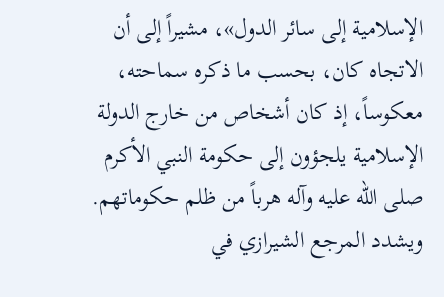الإسلامية إلى سائر الدول»، مشيراً إلى أن الاتجاه كان، بحسب ما ذكره سماحته، معكوساً، إذ كان أشخاص من خارج الدولة الإسلامية يلجؤون إلى حكومة النبي الأكرم صلى الله عليه وآله هرباً من ظلم حكوماتهم.
ويشدد المرجع الشيرازي في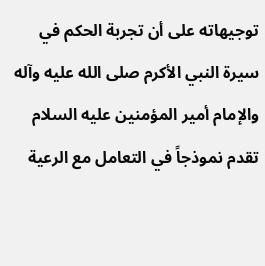توجيهاته على أن تجربة الحكم في سيرة النبي الأكرم صلى الله عليه وآله والإمام أمير المؤمنين عليه السلام تقدم نموذجاً في التعامل مع الرعية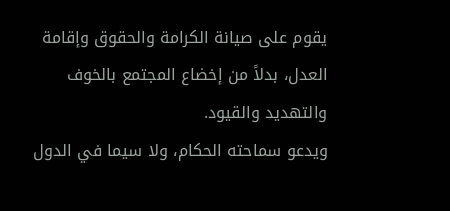يقوم على صيانة الكرامة والحقوق وإقامة العدل، بدلاً من إخضاع المجتمع بالخوف والتهديد والقيود.
ويدعو سماحته الحكام، ولا سيما في الدول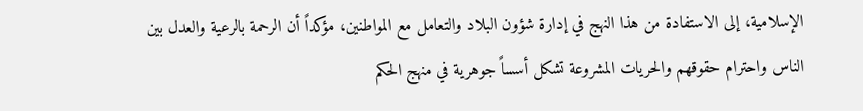الإسلامية، إلى الاستفادة من هذا النهج في إدارة شؤون البلاد والتعامل مع المواطنين، مؤكداً أن الرحمة بالرعية والعدل بين الناس واحترام حقوقهم والحريات المشروعة تشكل أسساً جوهرية في منهج الحكم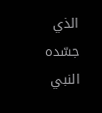الذي جسّده النبي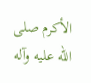الأكرم صلى الله عليه وآله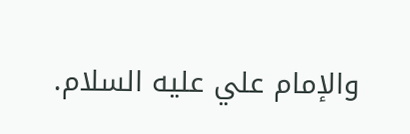والإمام علي عليه السلام.